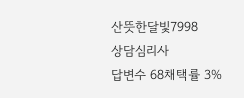산뜻한달빛7998
상담심리사
답변수 68채택률 3%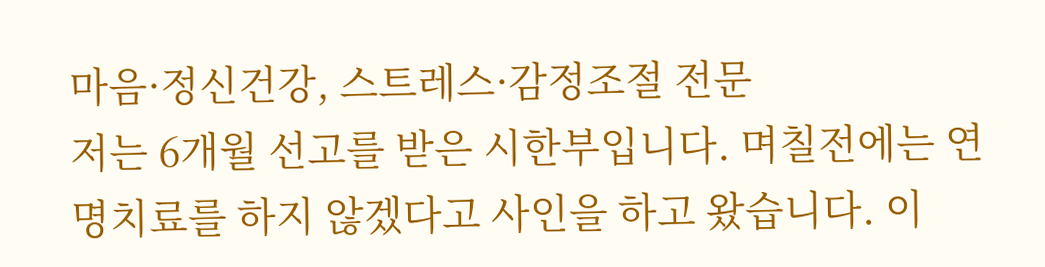마음·정신건강, 스트레스·감정조절 전문
저는 6개월 선고를 받은 시한부입니다. 며칠전에는 연명치료를 하지 않겠다고 사인을 하고 왔습니다. 이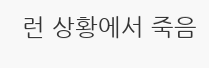런 상황에서 죽음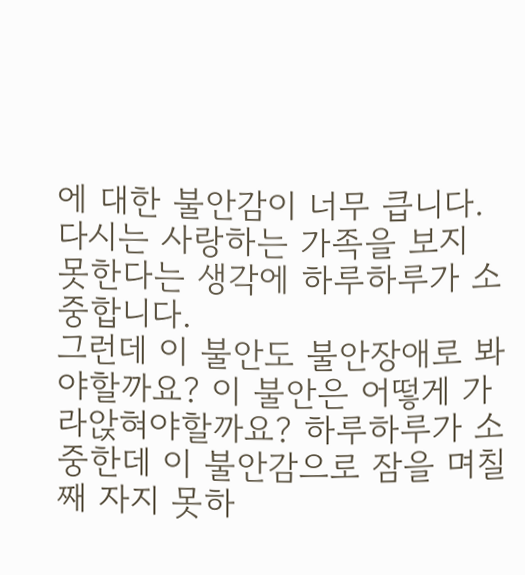에 대한 불안감이 너무 큽니다. 다시는 사랑하는 가족을 보지 못한다는 생각에 하루하루가 소중합니다.
그런데 이 불안도 불안장애로 봐야할까요? 이 불안은 어떻게 가라앉혀야할까요? 하루하루가 소중한데 이 불안감으로 잠을 며칠째 자지 못하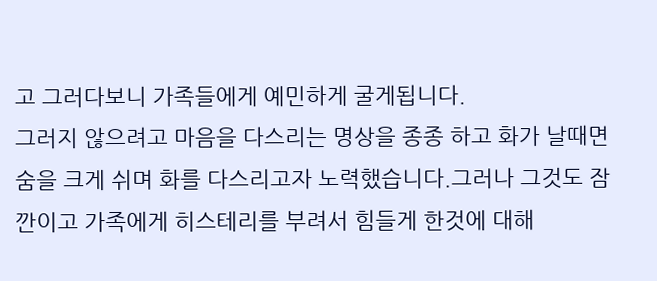고 그러다보니 가족들에게 예민하게 굴게됩니다.
그러지 않으려고 마음을 다스리는 명상을 종종 하고 화가 날때면 숨을 크게 쉬며 화를 다스리고자 노력했습니다.그러나 그것도 잠깐이고 가족에게 히스테리를 부려서 힘들게 한것에 대해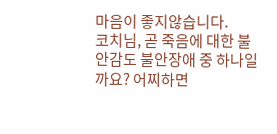마음이 좋지않습니다.
코치님, 곧 죽음에 대한 불안감도 불안장애 중 하나일까요? 어찌하면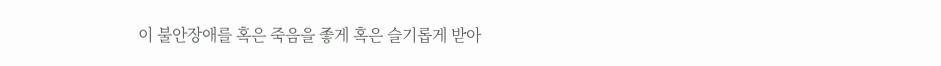이 불안장애를 혹은 죽음을 좋게 혹은 슬기롭게 받아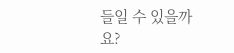들일 수 있을까요?